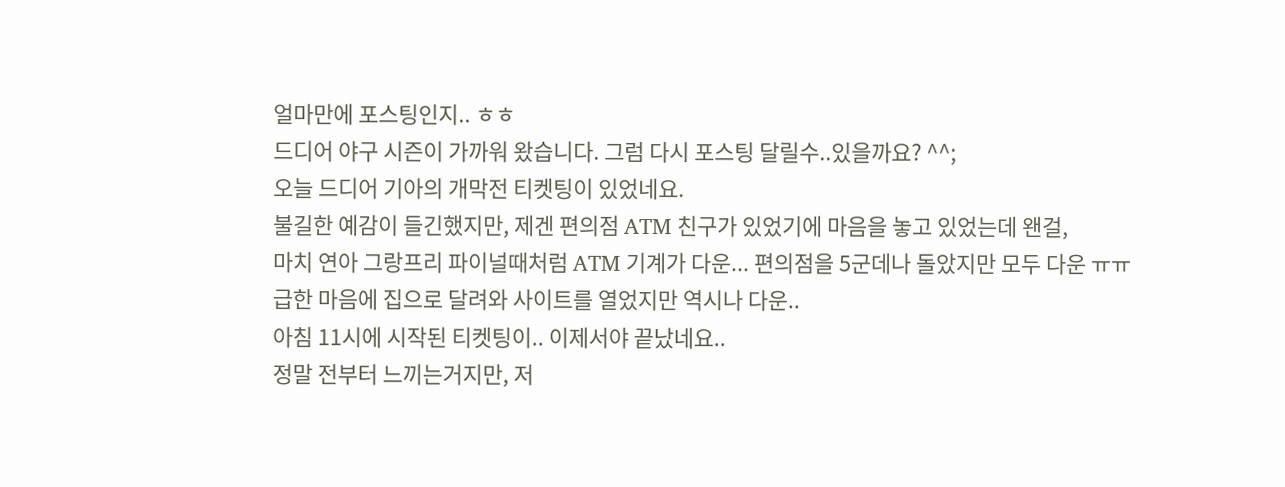얼마만에 포스팅인지.. ㅎㅎ
드디어 야구 시즌이 가까워 왔습니다. 그럼 다시 포스팅 달릴수..있을까요? ^^;
오늘 드디어 기아의 개막전 티켓팅이 있었네요.
불길한 예감이 들긴했지만, 제겐 편의점 ATM 친구가 있었기에 마음을 놓고 있었는데 왠걸,
마치 연아 그랑프리 파이널때처럼 ATM 기계가 다운... 편의점을 5군데나 돌았지만 모두 다운 ㅠㅠ
급한 마음에 집으로 달려와 사이트를 열었지만 역시나 다운..
아침 11시에 시작된 티켓팅이.. 이제서야 끝났네요..
정말 전부터 느끼는거지만, 저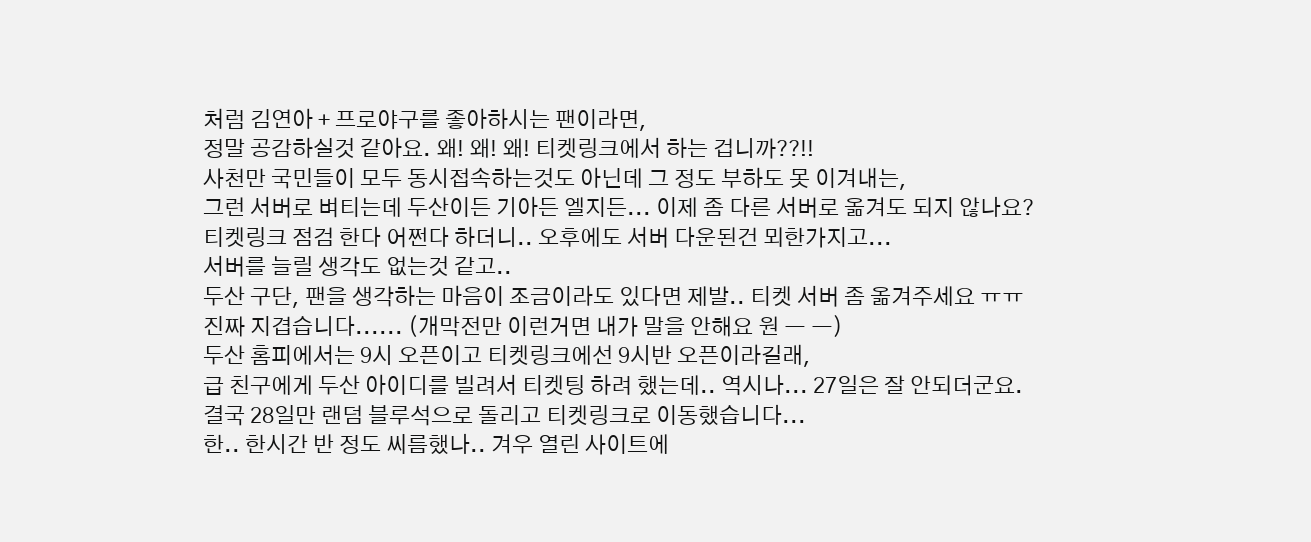처럼 김연아 + 프로야구를 좋아하시는 팬이라면,
정말 공감하실것 같아요. 왜! 왜! 왜! 티켓링크에서 하는 겁니까??!!
사천만 국민들이 모두 동시접속하는것도 아닌데 그 정도 부하도 못 이겨내는,
그런 서버로 벼티는데 두산이든 기아든 엘지든... 이제 좀 다른 서버로 옮겨도 되지 않나요?
티켓링크 점검 한다 어쩐다 하더니.. 오후에도 서버 다운된건 뫼한가지고...
서버를 늘릴 생각도 없는것 같고..
두산 구단, 팬을 생각하는 마음이 조금이라도 있다면 제발.. 티켓 서버 좀 옮겨주세요 ㅠㅠ
진짜 지겹습니다...... (개막전만 이런거면 내가 말을 안해요 원 ㅡ ㅡ)
두산 홈피에서는 9시 오픈이고 티켓링크에선 9시반 오픈이라길래,
급 친구에게 두산 아이디를 빌려서 티켓팅 하려 했는데.. 역시나... 27일은 잘 안되더군요.
결국 28일만 랜덤 블루석으로 돌리고 티켓링크로 이동했습니다...
한.. 한시간 반 정도 씨름했나.. 겨우 열린 사이트에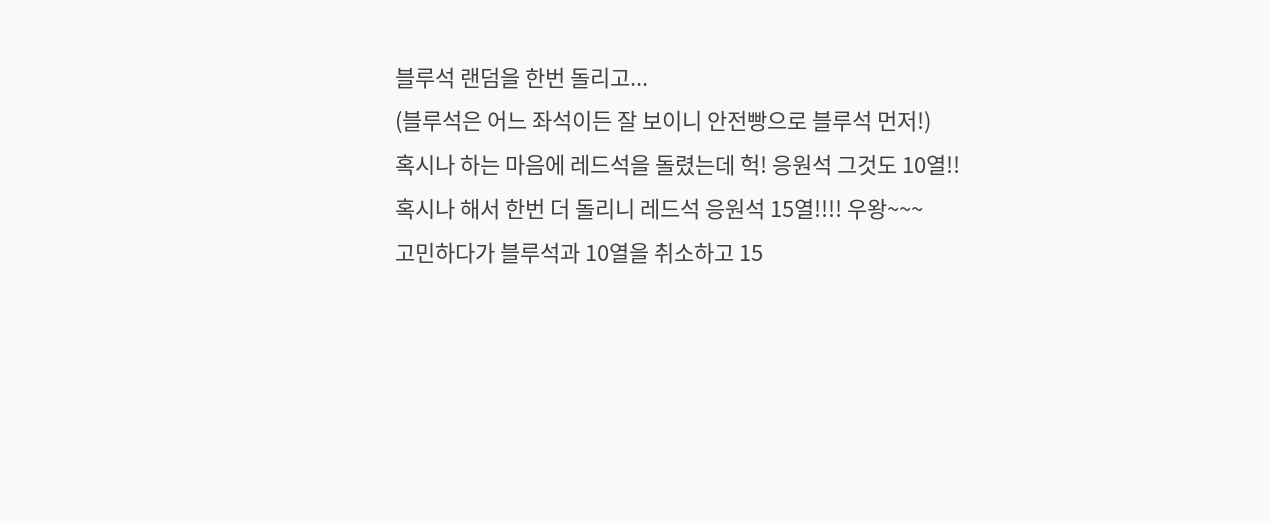블루석 랜덤을 한번 돌리고...
(블루석은 어느 좌석이든 잘 보이니 안전빵으로 블루석 먼저!)
혹시나 하는 마음에 레드석을 돌렸는데 헉! 응원석 그것도 10열!!
혹시나 해서 한번 더 돌리니 레드석 응원석 15열!!!! 우왕~~~
고민하다가 블루석과 10열을 취소하고 15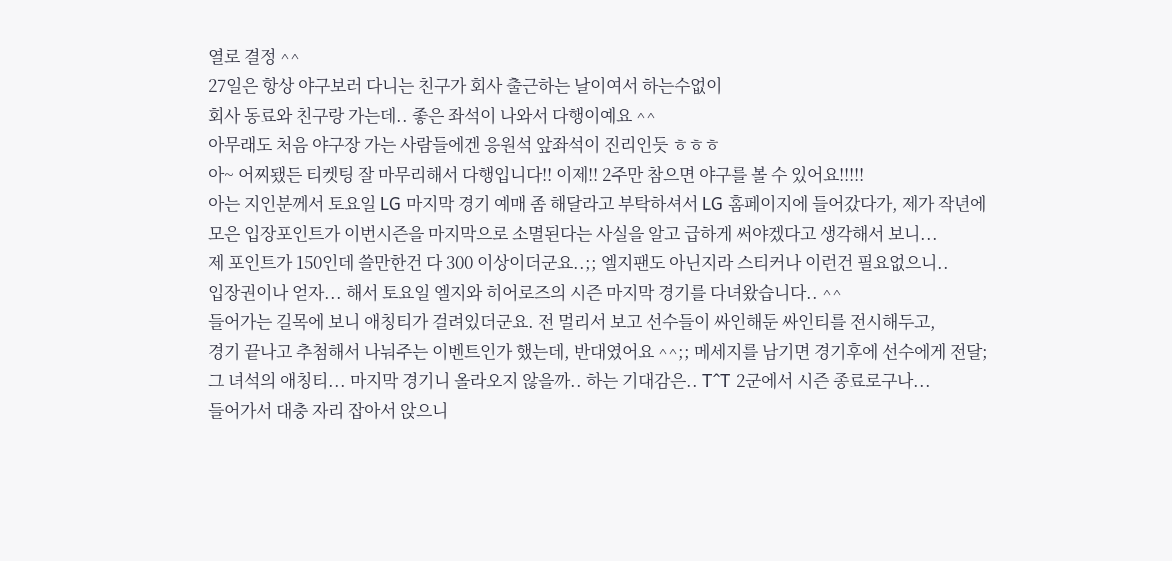열로 결정 ^^
27일은 항상 야구보러 다니는 친구가 회사 출근하는 날이여서 하는수없이
회사 동료와 친구랑 가는데.. 좋은 좌석이 나와서 다행이예요 ^^
아무래도 처음 야구장 가는 사람들에겐 응원석 앞좌석이 진리인듯 ㅎㅎㅎ
아~ 어찌됐든 티켓팅 잘 마무리해서 다행입니다!! 이제!! 2주만 참으면 야구를 볼 수 있어요!!!!!
아는 지인분께서 토요일 LG 마지막 경기 예매 좀 해달라고 부탁하셔서 LG 홈페이지에 들어갔다가, 제가 작년에
모은 입장포인트가 이번시즌을 마지막으로 소멸된다는 사실을 알고 급하게 써야겠다고 생각해서 보니...
제 포인트가 150인데 쓸만한건 다 300 이상이더군요..;; 엘지팬도 아닌지라 스티커나 이런건 필요없으니..
입장권이나 얻자... 해서 토요일 엘지와 히어로즈의 시즌 마지막 경기를 다녀왔습니다.. ^^
들어가는 길목에 보니 애칭티가 걸려있더군요. 전 멀리서 보고 선수들이 싸인해둔 싸인티를 전시해두고,
경기 끝나고 추첨해서 나눠주는 이벤트인가 했는데, 반대였어요 ^^;; 메세지를 남기면 경기후에 선수에게 전달;
그 녀석의 애칭티... 마지막 경기니 올라오지 않을까.. 하는 기대감은.. T^T 2군에서 시즌 종료로구나...
들어가서 대충 자리 잡아서 앉으니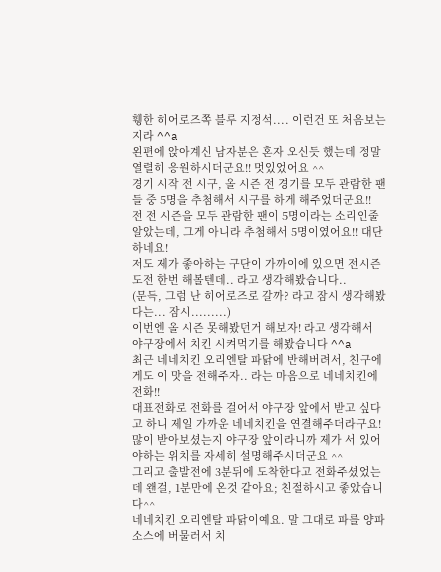휑한 히어로즈쪽 블루 지정석.... 이런건 또 처음보는지라 ^^a
왼편에 앉아계신 남자분은 혼자 오신듯 했는데 정말 열렬히 응원하시더군요!! 멋있었어요 ^^
경기 시작 전 시구, 올 시즌 전 경기를 모두 관람한 팬들 중 5명을 추첨해서 시구를 하게 해주었더군요!!
전 전 시즌을 모두 관람한 팬이 5명이라는 소리인줄 알았는데, 그게 아니라 추첨해서 5명이였어요!! 대단하네요!
저도 제가 좋아하는 구단이 가까이에 있으면 전시즌 도전 한번 해볼텐데.. 라고 생각해봤습니다..
(문득, 그럼 난 히어로즈로 갈까? 라고 잠시 생각해봤다는... 잠시.........)
이번엔 올 시즌 못해봤던거 해보자! 라고 생각해서 야구장에서 치킨 시켜먹기를 해봤습니다 ^^a
최근 네네치킨 오리엔탈 파닭에 반해버려서, 친구에게도 이 맛을 전해주자.. 라는 마음으로 네네치킨에 전화!!
대표전화로 전화를 걸어서 야구장 앞에서 받고 싶다고 하니 제일 가까운 네네치킨을 연결해주더라구요!
많이 받아보셨는지 야구장 앞이라니까 제가 서 있어야하는 위치를 자세히 설명해주시더군요 ^^
그리고 출발전에 3분뒤에 도착한다고 전화주셨었는데 왠걸, 1분만에 온것 같아요; 친절하시고 좋았습니다^^
네네치킨 오리엔탈 파닭이예요. 말 그대로 파를 양파소스에 버물러서 치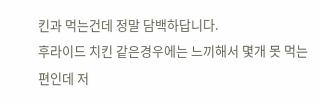킨과 먹는건데 정말 담백하답니다.
후라이드 치킨 같은경우에는 느끼해서 몇개 못 먹는 편인데 저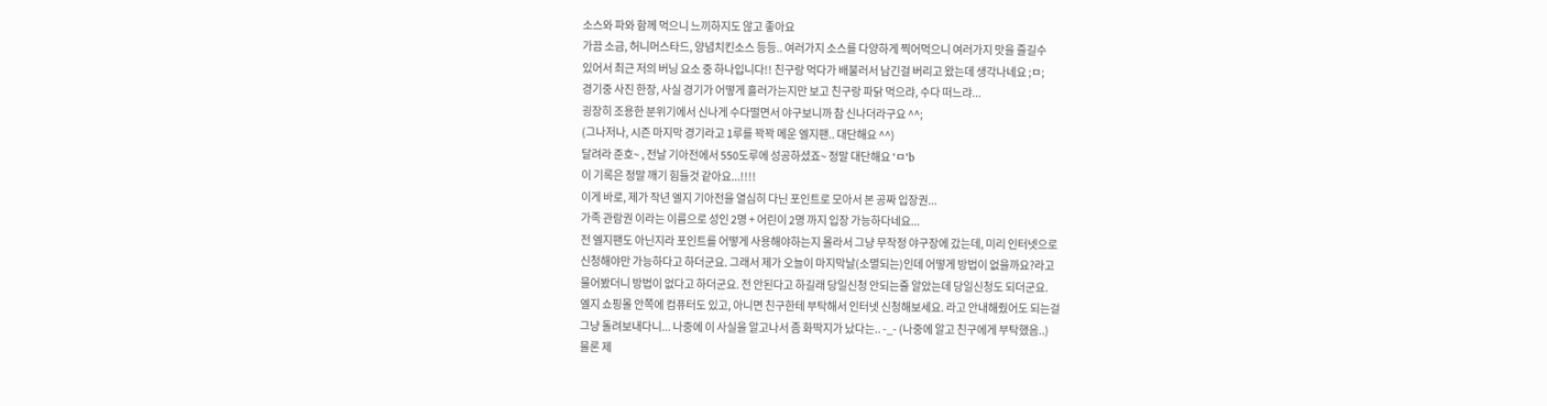소스와 파와 함께 먹으니 느끼하지도 않고 좋아요
가끔 소금, 허니머스타드, 양념치킨소스 등등.. 여러가지 소스를 다양하게 찍어먹으니 여러가지 맛을 즐길수
있어서 최근 저의 버닝 요소 중 하나입니다!! 친구랑 먹다가 배불러서 남긴걸 버리고 왔는데 생각나네요 ;ㅁ;
경기중 사진 한장, 사실 경기가 어떻게 흘러가는지만 보고 친구랑 파닭 먹으랴, 수다 떠느랴...
굉장히 조용한 분위기에서 신나게 수다떨면서 야구보니까 참 신나더라구요 ^^;
(그나저나, 시즌 마지막 경기라고 1루를 꽉꽉 메운 엘지팬.. 대단해요 ^^)
달려라 준호~ , 전날 기아전에서 550도루에 성공하셨죠~ 정말 대단해요 'ㅁ'b
이 기록은 정말 깨기 힘들것 같아요...!!!!
이게 바로, 제가 작년 엘지 기아전을 열심히 다닌 포인트로 모아서 본 공짜 입장권...
가족 관람권 이라는 이름으로 성인 2명 + 어린이 2명 까지 입장 가능하다네요...
전 엘지팬도 아닌지라 포인트를 어떻게 사용해야하는지 몰라서 그냥 무작정 야구장에 갔는데, 미리 인터넷으로
신청해야만 가능하다고 하더군요. 그래서 제가 오늘이 마지막날(소멸되는)인데 어떻게 방법이 없을까요?라고
물어봤더니 방법이 없다고 하더군요. 전 안된다고 하길래 당일신청 안되는줄 알았는데 당일신청도 되더군요.
엘지 쇼핑몰 안쪽에 컴퓨터도 있고, 아니면 친구한테 부탁해서 인터넷 신청해보세요. 라고 안내해줬어도 되는걸
그냥 돌려보내다니... 나중에 이 사실을 알고나서 좀 화딱지가 났다는.. -_- (나중에 알고 친구에게 부탁했음..)
물론 제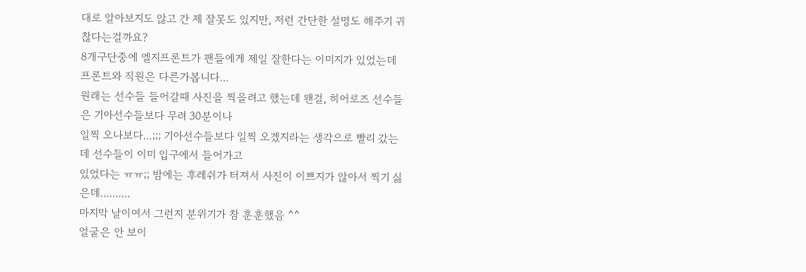대로 알아보지도 않고 간 제 잘못도 있지만, 저런 간단한 설명도 해주기 귀찮다는걸까요?
8개구단중에 엘지프론트가 팬들에게 제일 잘한다는 이미지가 있었는데 프론트와 직원은 다른가봅니다...
원래는 선수들 들어갈때 사진을 찍을려고 했는데 왠걸, 히어로즈 선수들은 기아선수들보다 무려 30분이나
일찍 오나보다...;;; 기아선수들보다 일찍 오겠지라는 생각으로 빨리 갔는데 선수들이 이미 입구에서 들어가고
있었다는 ㅠㅠ;; 밤에는 후레쉬가 터져서 사진이 이쁘지가 않아서 찍기 싫은데..........
마지막 날이여서 그런지 분위기가 참 훈훈했음 ^^
얼굴은 안 보이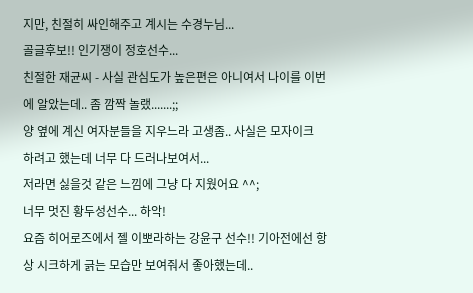지만, 친절히 싸인해주고 계시는 수경누님...
골글후보!! 인기쟁이 정호선수...
친절한 재균씨 - 사실 관심도가 높은편은 아니여서 나이를 이번에 알았는데.. 좀 깜짝 놀랬.......;;
양 옆에 계신 여자분들을 지우느라 고생좀.. 사실은 모자이크 하려고 했는데 너무 다 드러나보여서...
저라면 싫을것 같은 느낌에 그냥 다 지웠어요 ^^;
너무 멋진 황두성선수... 하악!
요즘 히어로즈에서 젤 이뽀라하는 강윤구 선수!! 기아전에선 항상 시크하게 긁는 모습만 보여줘서 좋아했는데..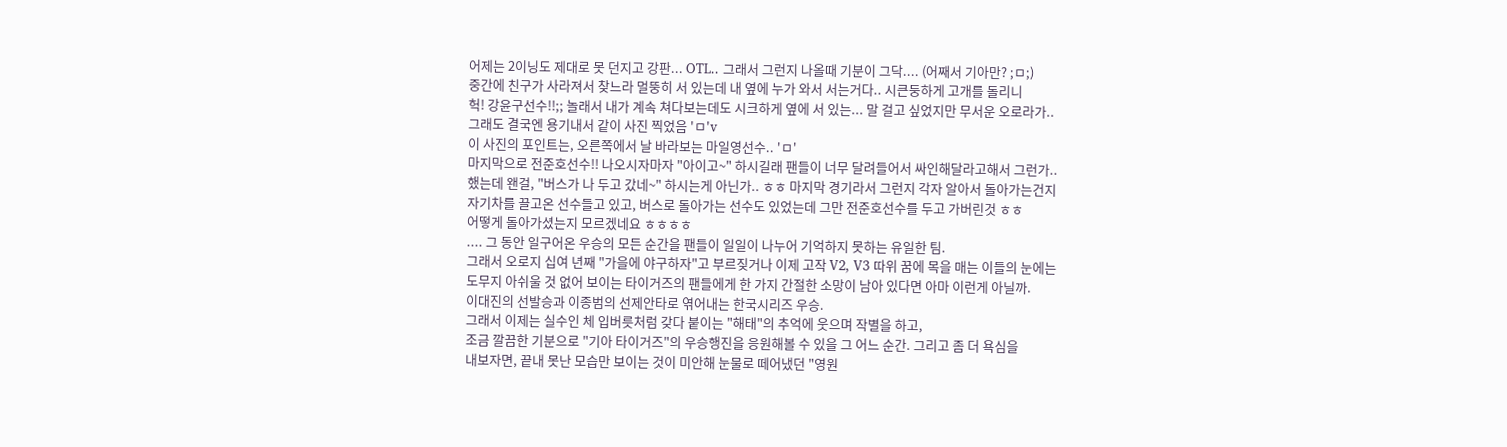어제는 2이닝도 제대로 못 던지고 강판... OTL.. 그래서 그런지 나올때 기분이 그닥.... (어째서 기아만? ;ㅁ;)
중간에 친구가 사라져서 찾느라 멀뚱히 서 있는데 내 옆에 누가 와서 서는거다.. 시큰둥하게 고개를 돌리니
헉! 강윤구선수!!;; 놀래서 내가 계속 쳐다보는데도 시크하게 옆에 서 있는... 말 걸고 싶었지만 무서운 오로라가..
그래도 결국엔 용기내서 같이 사진 찍었음 'ㅁ'v
이 사진의 포인트는, 오른쪽에서 날 바라보는 마일영선수.. 'ㅁ'
마지막으로 전준호선수!! 나오시자마자 "아이고~" 하시길래 팬들이 너무 달려들어서 싸인해달라고해서 그런가..
했는데 왠걸, "버스가 나 두고 갔네~" 하시는게 아닌가.. ㅎㅎ 마지막 경기라서 그런지 각자 알아서 돌아가는건지
자기차를 끌고온 선수들고 있고, 버스로 돌아가는 선수도 있었는데 그만 전준호선수를 두고 가버린것 ㅎㅎ
어떻게 돌아가셨는지 모르겠네요 ㅎㅎㅎㅎ
.... 그 동안 일구어온 우승의 모든 순간을 팬들이 일일이 나누어 기억하지 못하는 유일한 팀.
그래서 오로지 십여 년째 "가을에 야구하자"고 부르짖거나 이제 고작 V2, V3 따위 꿈에 목을 매는 이들의 눈에는
도무지 아쉬울 것 없어 보이는 타이거즈의 팬들에게 한 가지 간절한 소망이 남아 있다면 아마 이런게 아닐까.
이대진의 선발승과 이종범의 선제안타로 엮어내는 한국시리즈 우승.
그래서 이제는 실수인 체 입버릇처럼 갖다 붙이는 "해태"의 추억에 웃으며 작별을 하고,
조금 깔끔한 기분으로 "기아 타이거즈"의 우승행진을 응원해볼 수 있을 그 어느 순간. 그리고 좀 더 욕심을
내보자면, 끝내 못난 모습만 보이는 것이 미안해 눈물로 떼어냈던 "영원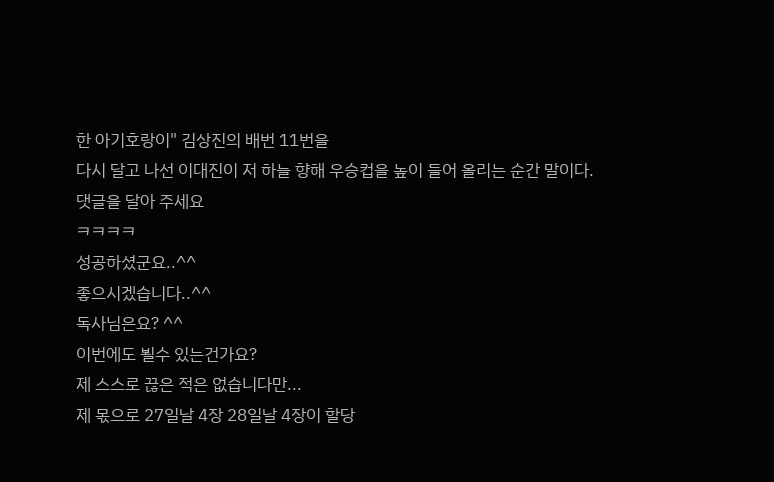한 아기호랑이" 김상진의 배번 11번을
다시 달고 나선 이대진이 저 하늘 향해 우승컵을 높이 들어 올리는 순간 말이다.
댓글을 달아 주세요
ㅋㅋㅋㅋ
성공하셨군요..^^
좋으시겠습니다..^^
독사님은요? ^^
이번에도 뵐수 있는건가요?
제 스스로 끊은 적은 없습니다만...
제 몫으로 27일날 4장 28일날 4장이 할당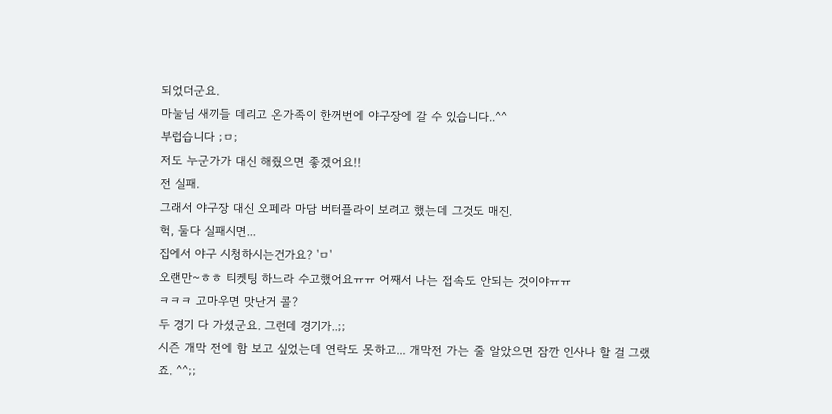되었더군요.
마눌님 새끼들 데리고 온가족이 한꺼번에 야구장에 갈 수 있습니다..^^
부럽습니다 ;ㅁ;
저도 누군가가 대신 해줬으면 좋겠어요!!
전 실패.
그래서 야구장 대신 오페라 마담 버터플라이 보려고 했는데 그것도 매진.
헉, 둘다 실패시면...
집에서 야구 시청하시는건가요? 'ㅁ'
오랜만~ㅎㅎ 티켓팅 하느라 수고했어요ㅠㅠ 어째서 나는 접속도 안되는 것이야ㅠㅠ
ㅋㅋㅋ 고마우면 맛난거 콜?
두 경기 다 가셨군요. 그런데 경기가..;;
시즌 개막 전에 함 보고 싶었는데 연락도 못하고... 개막전 가는 줄 알았으면 잠깐 인사나 할 걸 그랬죠. ^^;;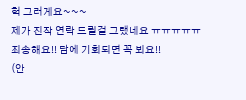헉 그러게요~~~
제가 진작 연락 드릴걸 그랬네요 ㅠㅠㅠㅠㅠ
죄송해요!! 담에 기회되면 꼭 뵈요!!
(안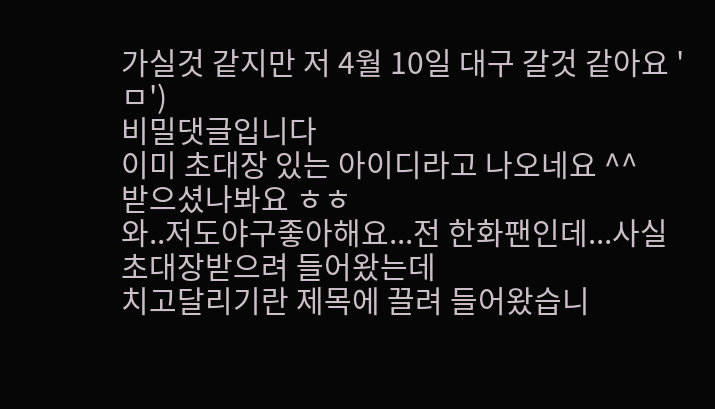가실것 같지만 저 4월 10일 대구 갈것 같아요 'ㅁ')
비밀댓글입니다
이미 초대장 있는 아이디라고 나오네요 ^^
받으셨나봐요 ㅎㅎ
와..저도야구좋아해요...전 한화팬인데...사실 초대장받으려 들어왔는데
치고달리기란 제목에 끌려 들어왔습니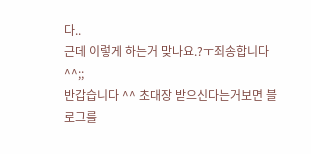다..
근데 이렇게 하는거 맞나요.?ㅜ죄송합니다^^;;
반갑습니다 ^^ 초대장 받으신다는거보면 블로그를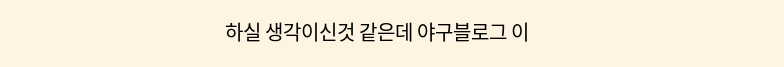하실 생각이신것 같은데 야구블로그 이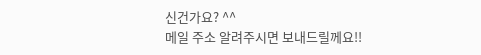신건가요? ^^
메일 주소 알려주시면 보내드릴께요!!